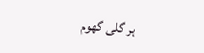ہر گلی گھوم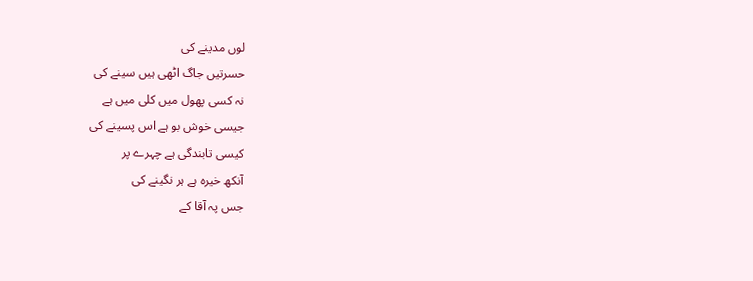لوں مدینے کی
حسرتیں جاگ اٹھی ہیں سینے کی
نہ کسی پھول میں کلی میں ہے
جیسی خوش بو ہے اس پسینے کی
کیسی تابندگی ہے چہرے پر
آنکھ خیرہ ہے ہر نگینے کی
جس پہ آقا کے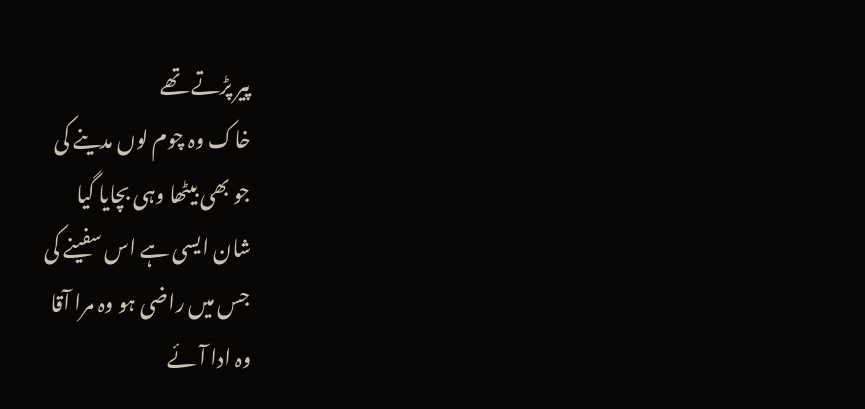پیر پڑتے تھے
خاک وہ چوم لوں مدینے کی
جو بھی بیٹھا وہی بچایا گیا
شان ایسی ہے اس سفینے کی
جس میں راضی ہو وہ مرا آقا
وہ ادا آئے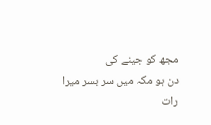مجھ کو جینے کی
دن ہو مکہ میں سر بسر میرا
رات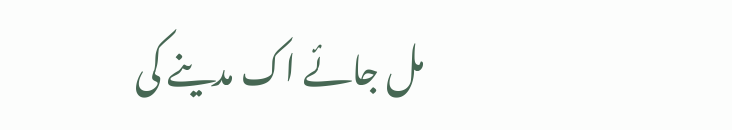مل جائے اک مدینے کی